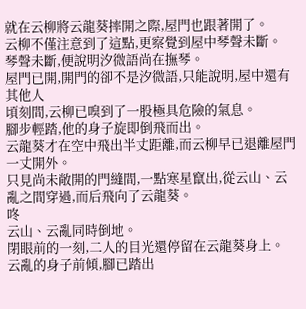就在云柳將云龍葵摔開之際,屋門也跟著開了。
云柳不僅注意到了這點,更察覺到屋中琴聲未斷。
琴聲未斷,便說明汐微語尚在撫琴。
屋門已開,開門的卻不是汐微語,只能說明,屋中還有其他人
頃刻間,云柳已嗅到了一股極具危險的氣息。
腳步輕踏,他的身子旋即倒飛而出。
云龍葵才在空中飛出半丈距離,而云柳早已退離屋門一丈開外。
只見尚未敞開的門縫間,一點寒星竄出,從云山、云亂之間穿過,而后飛向了云龍葵。
咚
云山、云亂同時倒地。
閉眼前的一刻,二人的目光還停留在云龍葵身上。
云亂的身子前傾,腳已踏出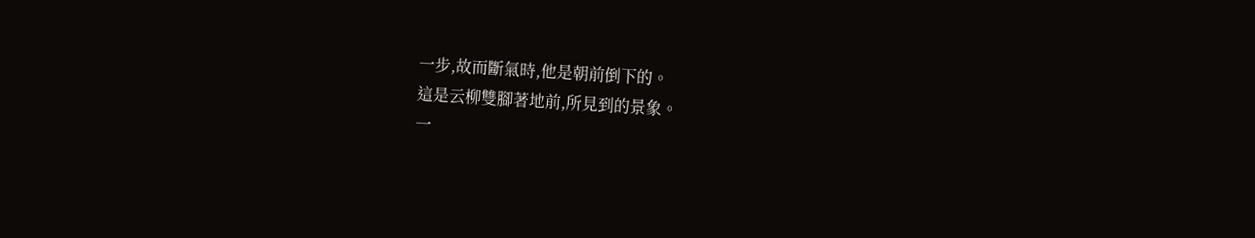一步,故而斷氣時,他是朝前倒下的。
這是云柳雙腳著地前,所見到的景象。
一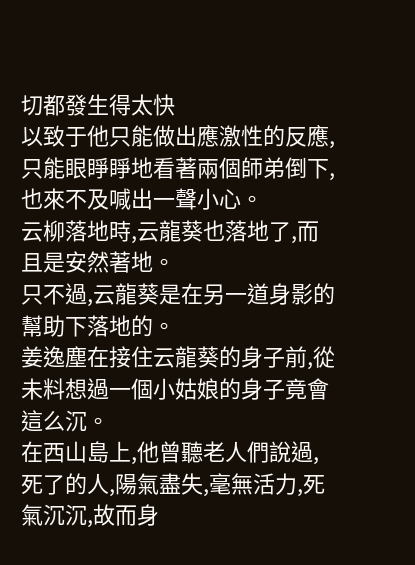切都發生得太快
以致于他只能做出應激性的反應,只能眼睜睜地看著兩個師弟倒下,也來不及喊出一聲小心。
云柳落地時,云龍葵也落地了,而且是安然著地。
只不過,云龍葵是在另一道身影的幫助下落地的。
姜逸塵在接住云龍葵的身子前,從未料想過一個小姑娘的身子竟會這么沉。
在西山島上,他曾聽老人們說過,死了的人,陽氣盡失,毫無活力,死氣沉沉,故而身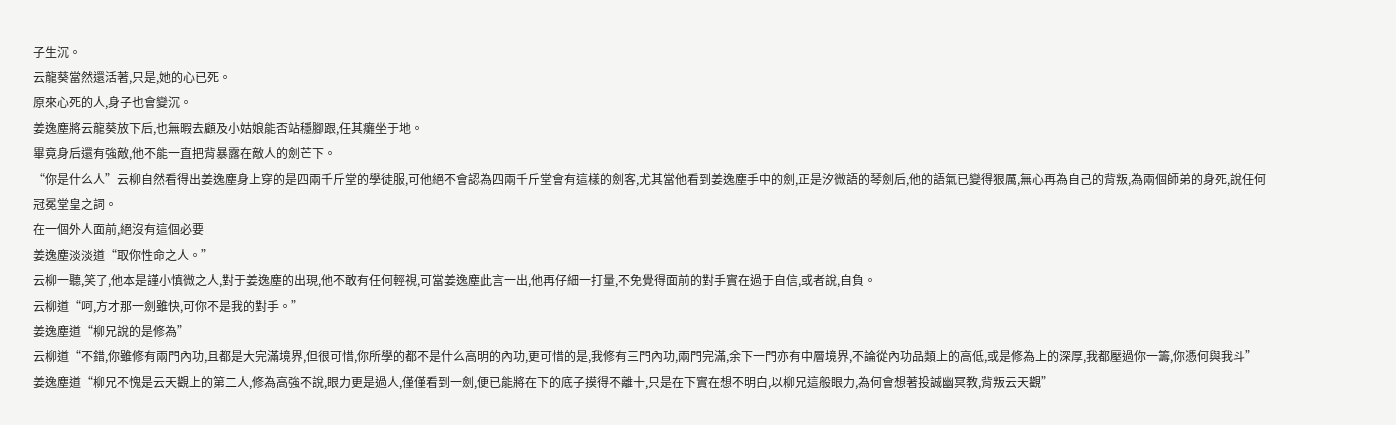子生沉。
云龍葵當然還活著,只是,她的心已死。
原來心死的人,身子也會變沉。
姜逸塵將云龍葵放下后,也無暇去顧及小姑娘能否站穩腳跟,任其癱坐于地。
畢竟身后還有強敵,他不能一直把背暴露在敵人的劍芒下。
“你是什么人”云柳自然看得出姜逸塵身上穿的是四兩千斤堂的學徒服,可他絕不會認為四兩千斤堂會有這樣的劍客,尤其當他看到姜逸塵手中的劍,正是汐微語的琴劍后,他的語氣已變得狠厲,無心再為自己的背叛,為兩個師弟的身死,說任何冠冕堂皇之詞。
在一個外人面前,絕沒有這個必要
姜逸塵淡淡道“取你性命之人。”
云柳一聽,笑了,他本是謹小慎微之人,對于姜逸塵的出現,他不敢有任何輕視,可當姜逸塵此言一出,他再仔細一打量,不免覺得面前的對手實在過于自信,或者說,自負。
云柳道“呵,方才那一劍雖快,可你不是我的對手。”
姜逸塵道“柳兄說的是修為”
云柳道“不錯,你雖修有兩門內功,且都是大完滿境界,但很可惜,你所學的都不是什么高明的內功,更可惜的是,我修有三門內功,兩門完滿,余下一門亦有中層境界,不論從內功品類上的高低,或是修為上的深厚,我都壓過你一籌,你憑何與我斗”
姜逸塵道“柳兄不愧是云天觀上的第二人,修為高強不說,眼力更是過人,僅僅看到一劍,便已能將在下的底子摸得不離十,只是在下實在想不明白,以柳兄這般眼力,為何會想著投誠幽冥教,背叛云天觀”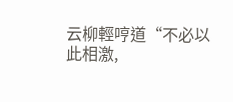云柳輕哼道“不必以此相激,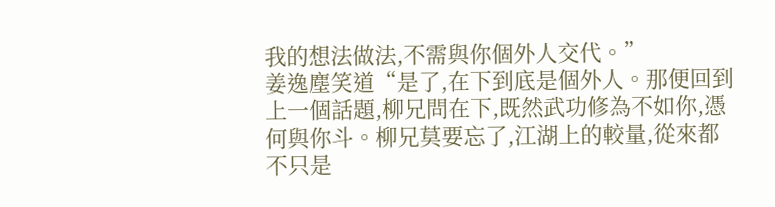我的想法做法,不需與你個外人交代。”
姜逸塵笑道“是了,在下到底是個外人。那便回到上一個話題,柳兄問在下,既然武功修為不如你,憑何與你斗。柳兄莫要忘了,江湖上的較量,從來都不只是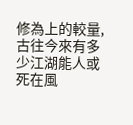修為上的較量,古往今來有多少江湖能人或死在風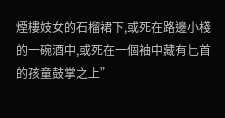煙樓妓女的石榴裙下,或死在路邊小棧的一碗酒中,或死在一個袖中藏有匕首的孩童鼓掌之上”